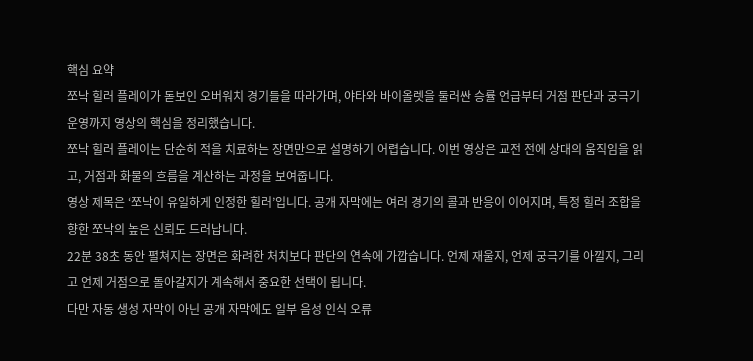핵심 요약
쪼낙 힐러 플레이가 돋보인 오버워치 경기들을 따라가며, 야타와 바이올렛을 둘러싼 승률 언급부터 거점 판단과 궁극기 운영까지 영상의 핵심을 정리했습니다.
쪼낙 힐러 플레이는 단순히 적을 치료하는 장면만으로 설명하기 어렵습니다. 이번 영상은 교전 전에 상대의 움직임을 읽고, 거점과 화물의 흐름을 계산하는 과정을 보여줍니다.
영상 제목은 ‘쪼낙이 유일하게 인정한 힐러’입니다. 공개 자막에는 여러 경기의 콜과 반응이 이어지며, 특정 힐러 조합을 향한 쪼낙의 높은 신뢰도 드러납니다.
22분 38초 동안 펼쳐지는 장면은 화려한 처치보다 판단의 연속에 가깝습니다. 언제 재울지, 언제 궁극기를 아낄지, 그리고 언제 거점으로 돌아갈지가 계속해서 중요한 선택이 됩니다.
다만 자동 생성 자막이 아닌 공개 자막에도 일부 음성 인식 오류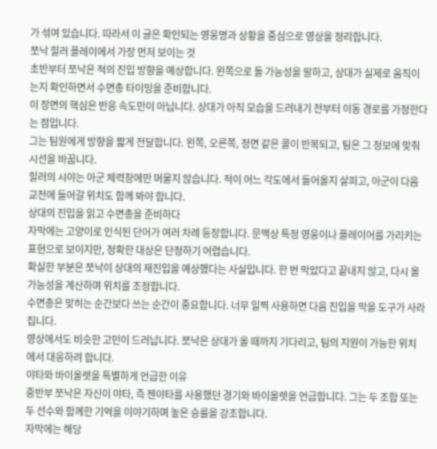가 섞여 있습니다. 따라서 이 글은 확인되는 영웅명과 상황을 중심으로 영상을 정리합니다.
쪼낙 힐러 플레이에서 가장 먼저 보이는 것
초반부터 쪼낙은 적의 진입 방향을 예상합니다. 왼쪽으로 돌 가능성을 말하고, 상대가 실제로 움직이는지 확인하면서 수면총 타이밍을 준비합니다.
이 장면의 핵심은 반응 속도만이 아닙니다. 상대가 아직 모습을 드러내기 전부터 이동 경로를 가정한다는 점입니다.
그는 팀원에게 방향을 짧게 전달합니다. 왼쪽, 오른쪽, 정면 같은 콜이 반복되고, 팀은 그 정보에 맞춰 시선을 바꿉니다.
힐러의 시야는 아군 체력창에만 머물지 않습니다. 적이 어느 각도에서 들어올지 살피고, 아군이 다음 교전에 들어갈 위치도 함께 봐야 합니다.
상대의 진입을 읽고 수면총을 준비하다
자막에는 고양이로 인식된 단어가 여러 차례 등장합니다. 문맥상 특정 영웅이나 플레이어를 가리키는 표현으로 보이지만, 정확한 대상은 단정하기 어렵습니다.
확실한 부분은 쪼낙이 상대의 재진입을 예상했다는 사실입니다. 한 번 막았다고 끝내지 않고, 다시 올 가능성을 계산하며 위치를 조정합니다.
수면총은 맞히는 순간보다 쓰는 순간이 중요합니다. 너무 일찍 사용하면 다음 진입을 막을 도구가 사라집니다.
영상에서도 비슷한 고민이 드러납니다. 쪼낙은 상대가 올 때까지 기다리고, 팀의 지원이 가능한 위치에서 대응하려 합니다.
야타와 바이올렛을 특별하게 언급한 이유
중반부 쪼낙은 자신이 야타, 즉 젠야타를 사용했던 경기와 바이올렛을 언급합니다. 그는 두 조합 또는 두 선수와 함께한 기억을 이야기하며 높은 승률을 강조합니다.
자막에는 해당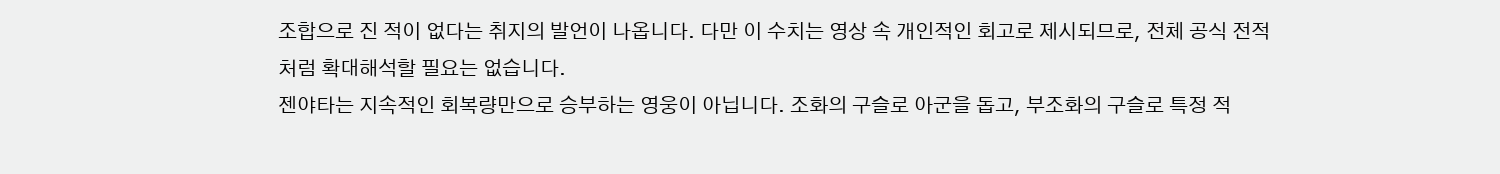조합으로 진 적이 없다는 취지의 발언이 나옵니다. 다만 이 수치는 영상 속 개인적인 회고로 제시되므로, 전체 공식 전적처럼 확대해석할 필요는 없습니다.
젠야타는 지속적인 회복량만으로 승부하는 영웅이 아닙니다. 조화의 구슬로 아군을 돕고, 부조화의 구슬로 특정 적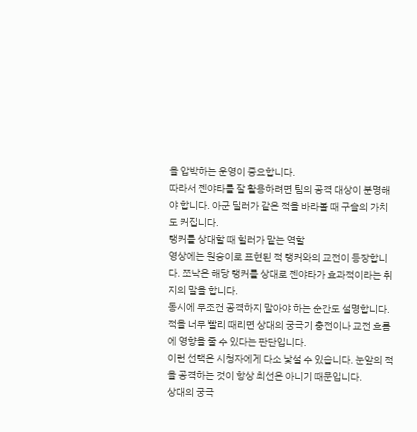을 압박하는 운영이 중요합니다.
따라서 젠야타를 잘 활용하려면 팀의 공격 대상이 분명해야 합니다. 아군 딜러가 같은 적을 바라볼 때 구슬의 가치도 커집니다.
탱커를 상대할 때 힐러가 맡는 역할
영상에는 원숭이로 표현된 적 탱커와의 교전이 등장합니다. 쪼낙은 해당 탱커를 상대로 젠야타가 효과적이라는 취지의 말을 합니다.
동시에 무조건 공격하지 말아야 하는 순간도 설명합니다. 적을 너무 빨리 때리면 상대의 궁극기 충전이나 교전 흐름에 영향을 줄 수 있다는 판단입니다.
이런 선택은 시청자에게 다소 낯설 수 있습니다. 눈앞의 적을 공격하는 것이 항상 최선은 아니기 때문입니다.
상대의 궁극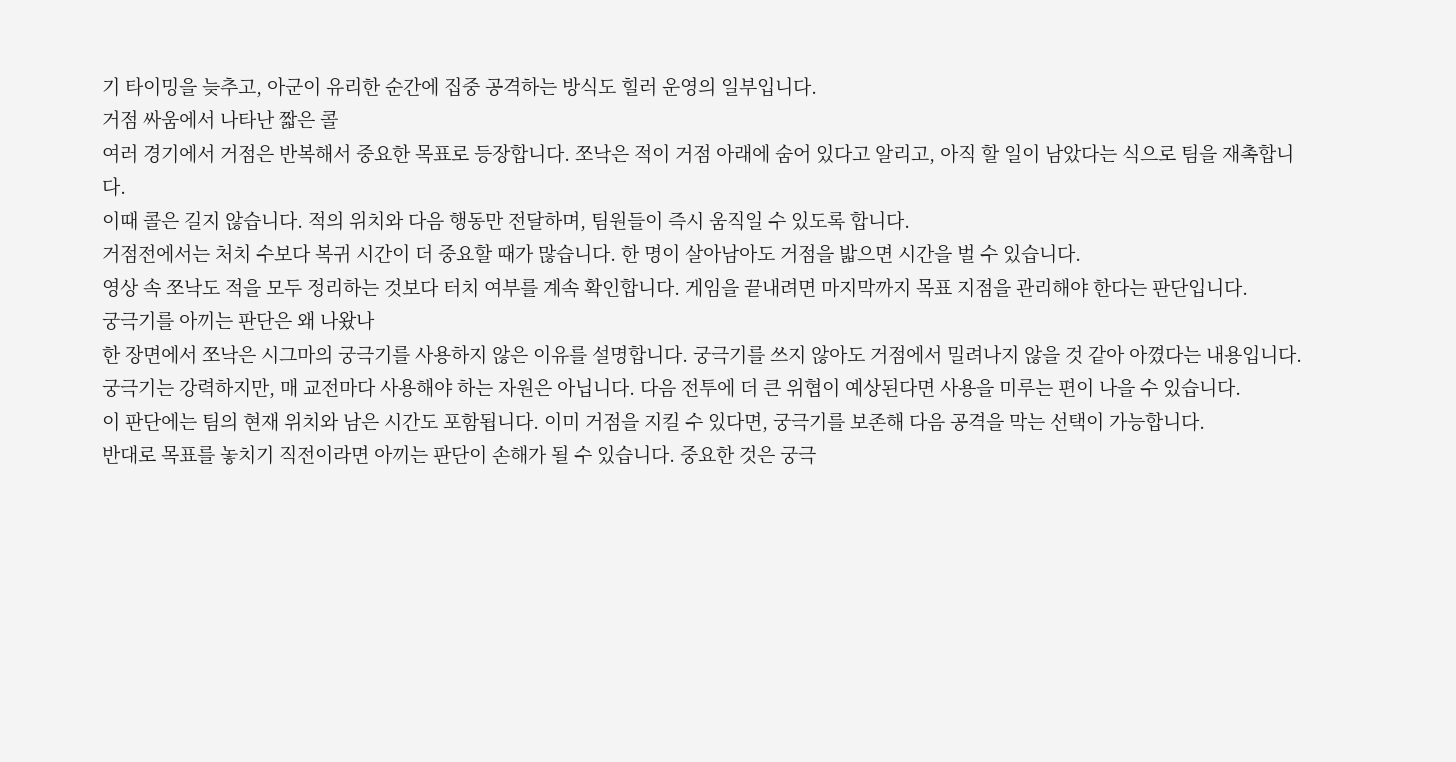기 타이밍을 늦추고, 아군이 유리한 순간에 집중 공격하는 방식도 힐러 운영의 일부입니다.
거점 싸움에서 나타난 짧은 콜
여러 경기에서 거점은 반복해서 중요한 목표로 등장합니다. 쪼낙은 적이 거점 아래에 숨어 있다고 알리고, 아직 할 일이 남았다는 식으로 팀을 재촉합니다.
이때 콜은 길지 않습니다. 적의 위치와 다음 행동만 전달하며, 팀원들이 즉시 움직일 수 있도록 합니다.
거점전에서는 처치 수보다 복귀 시간이 더 중요할 때가 많습니다. 한 명이 살아남아도 거점을 밟으면 시간을 벌 수 있습니다.
영상 속 쪼낙도 적을 모두 정리하는 것보다 터치 여부를 계속 확인합니다. 게임을 끝내려면 마지막까지 목표 지점을 관리해야 한다는 판단입니다.
궁극기를 아끼는 판단은 왜 나왔나
한 장면에서 쪼낙은 시그마의 궁극기를 사용하지 않은 이유를 설명합니다. 궁극기를 쓰지 않아도 거점에서 밀려나지 않을 것 같아 아꼈다는 내용입니다.
궁극기는 강력하지만, 매 교전마다 사용해야 하는 자원은 아닙니다. 다음 전투에 더 큰 위협이 예상된다면 사용을 미루는 편이 나을 수 있습니다.
이 판단에는 팀의 현재 위치와 남은 시간도 포함됩니다. 이미 거점을 지킬 수 있다면, 궁극기를 보존해 다음 공격을 막는 선택이 가능합니다.
반대로 목표를 놓치기 직전이라면 아끼는 판단이 손해가 될 수 있습니다. 중요한 것은 궁극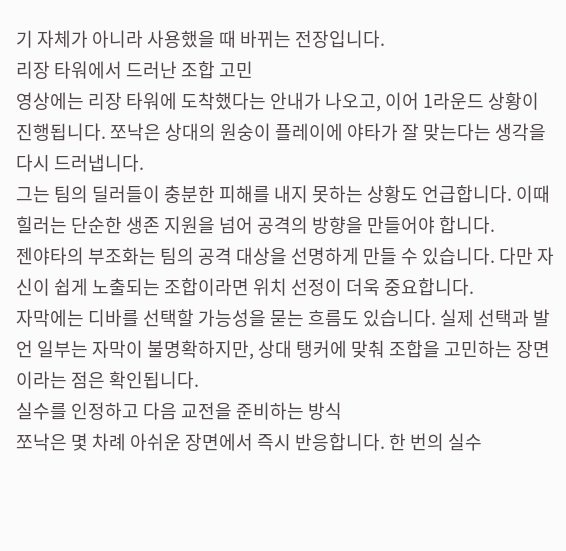기 자체가 아니라 사용했을 때 바뀌는 전장입니다.
리장 타워에서 드러난 조합 고민
영상에는 리장 타워에 도착했다는 안내가 나오고, 이어 1라운드 상황이 진행됩니다. 쪼낙은 상대의 원숭이 플레이에 야타가 잘 맞는다는 생각을 다시 드러냅니다.
그는 팀의 딜러들이 충분한 피해를 내지 못하는 상황도 언급합니다. 이때 힐러는 단순한 생존 지원을 넘어 공격의 방향을 만들어야 합니다.
젠야타의 부조화는 팀의 공격 대상을 선명하게 만들 수 있습니다. 다만 자신이 쉽게 노출되는 조합이라면 위치 선정이 더욱 중요합니다.
자막에는 디바를 선택할 가능성을 묻는 흐름도 있습니다. 실제 선택과 발언 일부는 자막이 불명확하지만, 상대 탱커에 맞춰 조합을 고민하는 장면이라는 점은 확인됩니다.
실수를 인정하고 다음 교전을 준비하는 방식
쪼낙은 몇 차례 아쉬운 장면에서 즉시 반응합니다. 한 번의 실수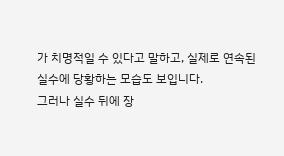가 치명적일 수 있다고 말하고, 실제로 연속된 실수에 당황하는 모습도 보입니다.
그러나 실수 뒤에 장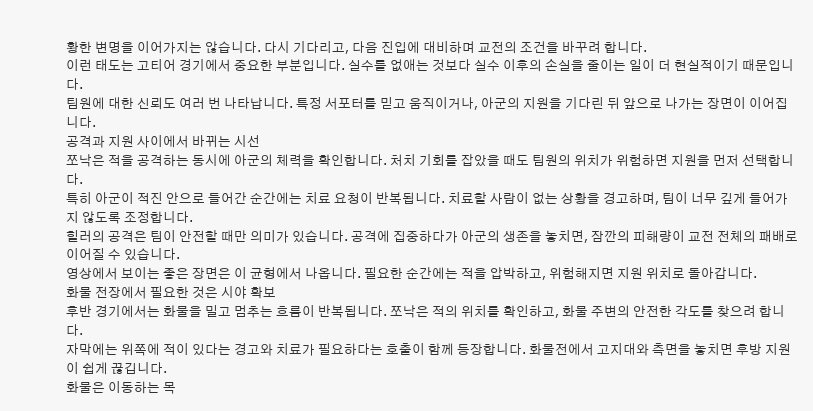황한 변명을 이어가지는 않습니다. 다시 기다리고, 다음 진입에 대비하며 교전의 조건을 바꾸려 합니다.
이런 태도는 고티어 경기에서 중요한 부분입니다. 실수를 없애는 것보다 실수 이후의 손실을 줄이는 일이 더 현실적이기 때문입니다.
팀원에 대한 신뢰도 여러 번 나타납니다. 특정 서포터를 믿고 움직이거나, 아군의 지원을 기다린 뒤 앞으로 나가는 장면이 이어집니다.
공격과 지원 사이에서 바뀌는 시선
쪼낙은 적을 공격하는 동시에 아군의 체력을 확인합니다. 처치 기회를 잡았을 때도 팀원의 위치가 위험하면 지원을 먼저 선택합니다.
특히 아군이 적진 안으로 들어간 순간에는 치료 요청이 반복됩니다. 치료할 사람이 없는 상황을 경고하며, 팀이 너무 깊게 들어가지 않도록 조정합니다.
힐러의 공격은 팀이 안전할 때만 의미가 있습니다. 공격에 집중하다가 아군의 생존을 놓치면, 잠깐의 피해량이 교전 전체의 패배로 이어질 수 있습니다.
영상에서 보이는 좋은 장면은 이 균형에서 나옵니다. 필요한 순간에는 적을 압박하고, 위험해지면 지원 위치로 돌아갑니다.
화물 전장에서 필요한 것은 시야 확보
후반 경기에서는 화물을 밀고 멈추는 흐름이 반복됩니다. 쪼낙은 적의 위치를 확인하고, 화물 주변의 안전한 각도를 찾으려 합니다.
자막에는 위쪽에 적이 있다는 경고와 치료가 필요하다는 호출이 함께 등장합니다. 화물전에서 고지대와 측면을 놓치면 후방 지원이 쉽게 끊깁니다.
화물은 이동하는 목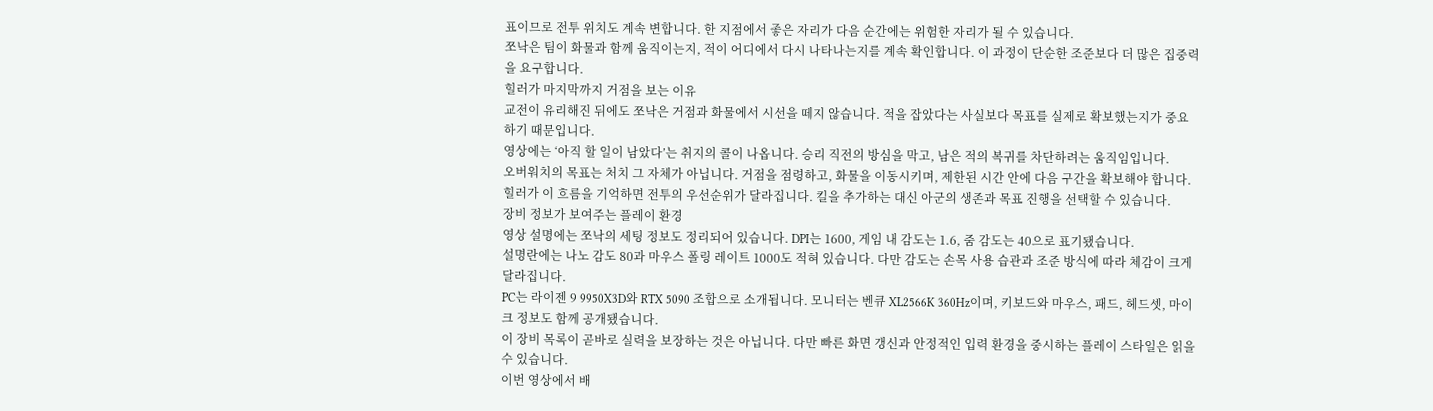표이므로 전투 위치도 계속 변합니다. 한 지점에서 좋은 자리가 다음 순간에는 위험한 자리가 될 수 있습니다.
쪼낙은 팀이 화물과 함께 움직이는지, 적이 어디에서 다시 나타나는지를 계속 확인합니다. 이 과정이 단순한 조준보다 더 많은 집중력을 요구합니다.
힐러가 마지막까지 거점을 보는 이유
교전이 유리해진 뒤에도 쪼낙은 거점과 화물에서 시선을 떼지 않습니다. 적을 잡았다는 사실보다 목표를 실제로 확보했는지가 중요하기 때문입니다.
영상에는 ‘아직 할 일이 남았다’는 취지의 콜이 나옵니다. 승리 직전의 방심을 막고, 남은 적의 복귀를 차단하려는 움직임입니다.
오버워치의 목표는 처치 그 자체가 아닙니다. 거점을 점령하고, 화물을 이동시키며, 제한된 시간 안에 다음 구간을 확보해야 합니다.
힐러가 이 흐름을 기억하면 전투의 우선순위가 달라집니다. 킬을 추가하는 대신 아군의 생존과 목표 진행을 선택할 수 있습니다.
장비 정보가 보여주는 플레이 환경
영상 설명에는 쪼낙의 세팅 정보도 정리되어 있습니다. DPI는 1600, 게임 내 감도는 1.6, 줌 감도는 40으로 표기됐습니다.
설명란에는 나노 감도 80과 마우스 폴링 레이트 1000도 적혀 있습니다. 다만 감도는 손목 사용 습관과 조준 방식에 따라 체감이 크게 달라집니다.
PC는 라이젠 9 9950X3D와 RTX 5090 조합으로 소개됩니다. 모니터는 벤큐 XL2566K 360Hz이며, 키보드와 마우스, 패드, 헤드셋, 마이크 정보도 함께 공개됐습니다.
이 장비 목록이 곧바로 실력을 보장하는 것은 아닙니다. 다만 빠른 화면 갱신과 안정적인 입력 환경을 중시하는 플레이 스타일은 읽을 수 있습니다.
이번 영상에서 배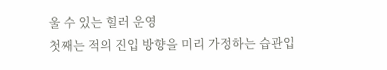울 수 있는 힐러 운영
첫째는 적의 진입 방향을 미리 가정하는 습관입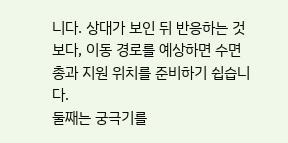니다. 상대가 보인 뒤 반응하는 것보다, 이동 경로를 예상하면 수면총과 지원 위치를 준비하기 쉽습니다.
둘째는 궁극기를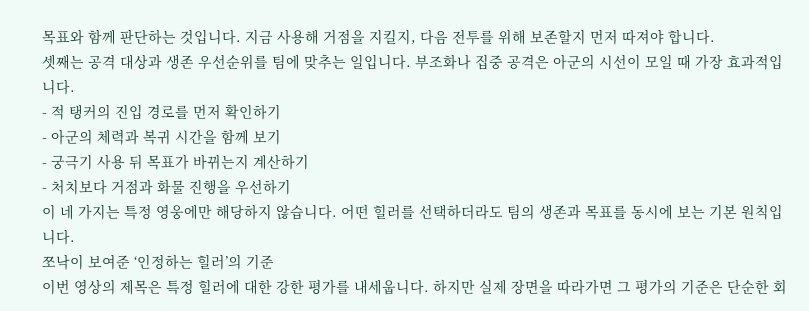목표와 함께 판단하는 것입니다. 지금 사용해 거점을 지킬지, 다음 전투를 위해 보존할지 먼저 따져야 합니다.
셋째는 공격 대상과 생존 우선순위를 팀에 맞추는 일입니다. 부조화나 집중 공격은 아군의 시선이 모일 때 가장 효과적입니다.
- 적 탱커의 진입 경로를 먼저 확인하기
- 아군의 체력과 복귀 시간을 함께 보기
- 궁극기 사용 뒤 목표가 바뀌는지 계산하기
- 처치보다 거점과 화물 진행을 우선하기
이 네 가지는 특정 영웅에만 해당하지 않습니다. 어떤 힐러를 선택하더라도 팀의 생존과 목표를 동시에 보는 기본 원칙입니다.
쪼낙이 보여준 ‘인정하는 힐러’의 기준
이번 영상의 제목은 특정 힐러에 대한 강한 평가를 내세웁니다. 하지만 실제 장면을 따라가면 그 평가의 기준은 단순한 회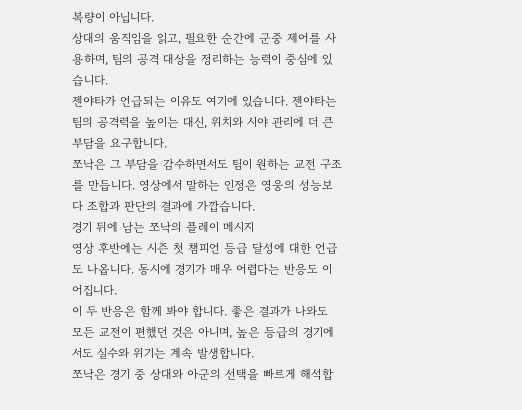복량이 아닙니다.
상대의 움직임을 읽고, 필요한 순간에 군중 제어를 사용하며, 팀의 공격 대상을 정리하는 능력이 중심에 있습니다.
젠야타가 언급되는 이유도 여기에 있습니다. 젠야타는 팀의 공격력을 높이는 대신, 위치와 시야 관리에 더 큰 부담을 요구합니다.
쪼낙은 그 부담을 감수하면서도 팀이 원하는 교전 구조를 만듭니다. 영상에서 말하는 인정은 영웅의 성능보다 조합과 판단의 결과에 가깝습니다.
경기 뒤에 남는 쪼낙의 플레이 메시지
영상 후반에는 시즌 첫 챔피언 등급 달성에 대한 언급도 나옵니다. 동시에 경기가 매우 어렵다는 반응도 이어집니다.
이 두 반응은 함께 봐야 합니다. 좋은 결과가 나와도 모든 교전이 편했던 것은 아니며, 높은 등급의 경기에서도 실수와 위기는 계속 발생합니다.
쪼낙은 경기 중 상대와 아군의 선택을 빠르게 해석합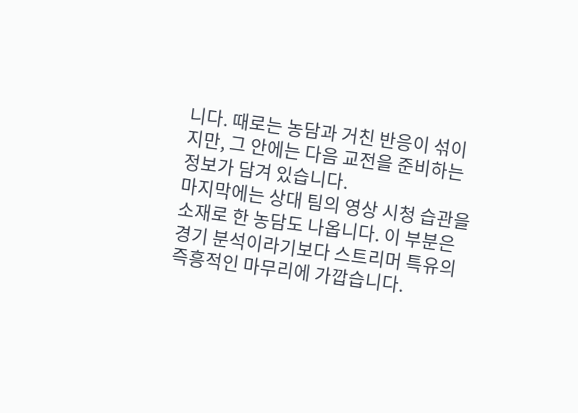니다. 때로는 농담과 거친 반응이 섞이지만, 그 안에는 다음 교전을 준비하는 정보가 담겨 있습니다.
마지막에는 상대 팀의 영상 시청 습관을 소재로 한 농담도 나옵니다. 이 부분은 경기 분석이라기보다 스트리머 특유의 즉흥적인 마무리에 가깝습니다.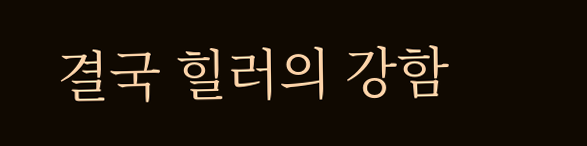결국 힐러의 강함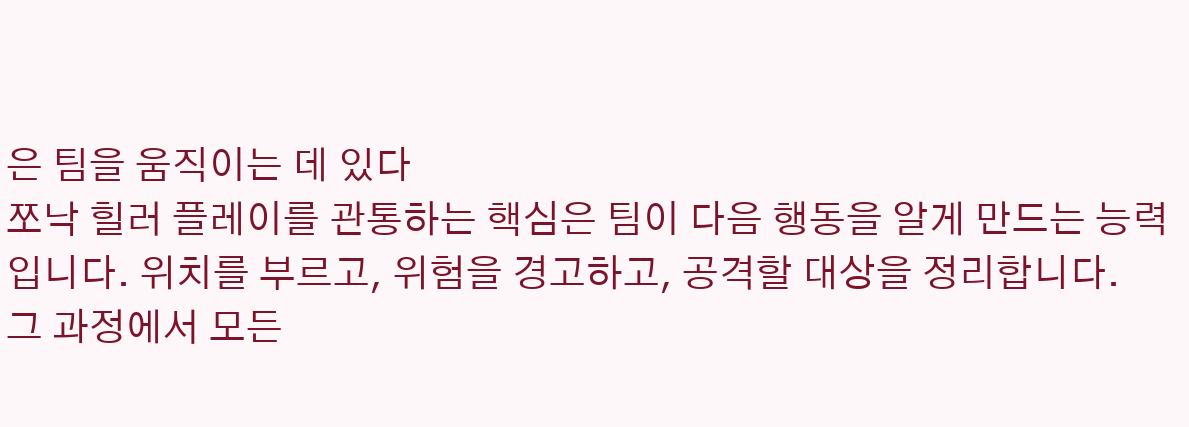은 팀을 움직이는 데 있다
쪼낙 힐러 플레이를 관통하는 핵심은 팀이 다음 행동을 알게 만드는 능력입니다. 위치를 부르고, 위험을 경고하고, 공격할 대상을 정리합니다.
그 과정에서 모든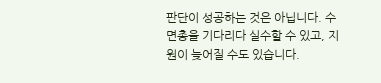판단이 성공하는 것은 아닙니다. 수면총을 기다리다 실수할 수 있고, 지원이 늦어질 수도 있습니다.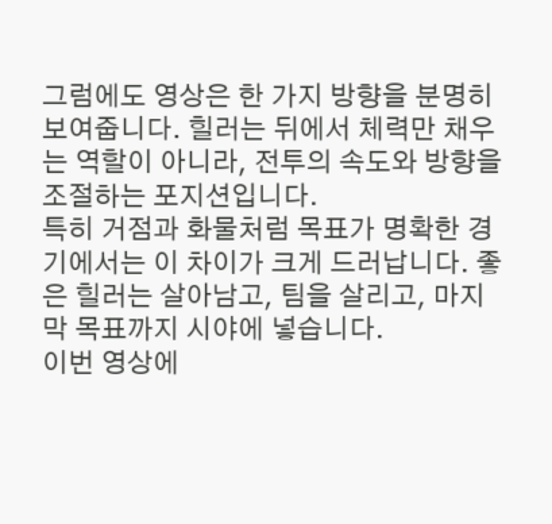그럼에도 영상은 한 가지 방향을 분명히 보여줍니다. 힐러는 뒤에서 체력만 채우는 역할이 아니라, 전투의 속도와 방향을 조절하는 포지션입니다.
특히 거점과 화물처럼 목표가 명확한 경기에서는 이 차이가 크게 드러납니다. 좋은 힐러는 살아남고, 팀을 살리고, 마지막 목표까지 시야에 넣습니다.
이번 영상에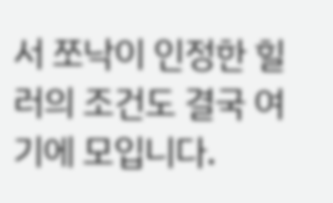서 쪼낙이 인정한 힐러의 조건도 결국 여기에 모입니다.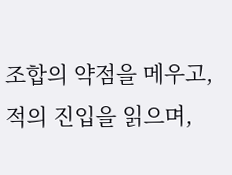조합의 약점을 메우고, 적의 진입을 읽으며,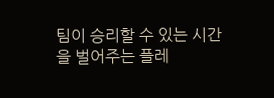팀이 승리할 수 있는 시간을 벌어주는 플레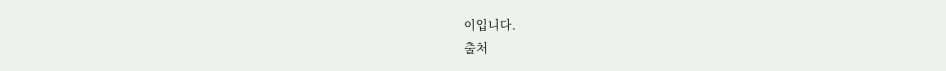이입니다.
출처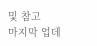및 참고
마지막 업데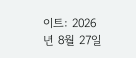이트: 2026년 8월 27일